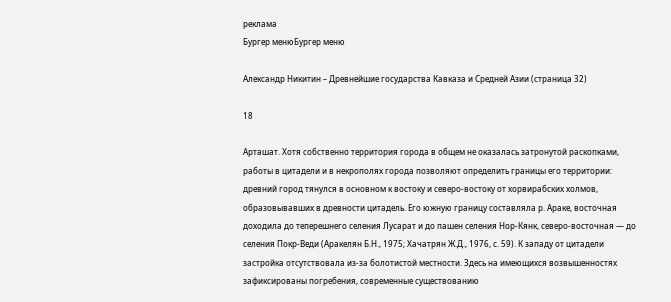реклама
Бургер менюБургер меню

Александр Никитин – Древнейшие государства Кавказа и Средней Азии (страница 32)

18

Арташат. Хотя собственно территория города в общем не оказалась затронутой раскопками, работы в цитадели и в некрополях города позволяют определить границы его территории: древний город тянулся в основном к востоку и северо-востоку от хорвирабских холмов, образовывавших в древности цитадель. Его южную границу составляла р. Араке, восточная доходила до теперешнего селения Лусарат и до пашен селения Нор-Кянк, северо-восточная — до селения Покр-Веди (Аракелян Б.Н., 1975; Хачатрян Ж.Д., 1976, с. 59). К западу от цитадели застройка отсутствовала из-за болотистой местности. Здесь на имеющихся возвышенностях зафиксированы погребения, современные существованию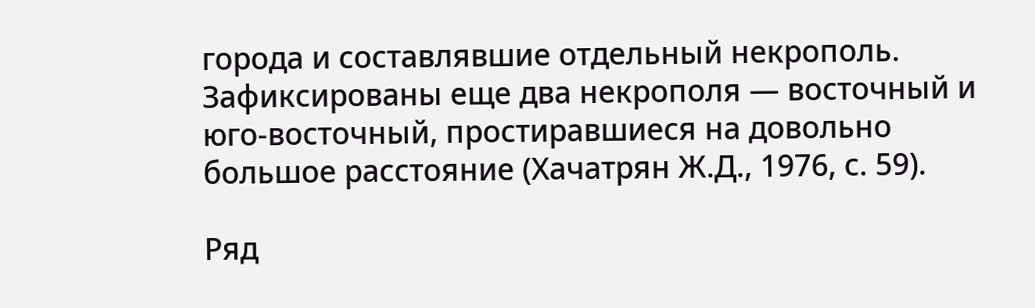города и составлявшие отдельный некрополь. Зафиксированы еще два некрополя — восточный и юго-восточный, простиравшиеся на довольно большое расстояние (Хачатрян Ж.Д., 1976, с. 59).

Ряд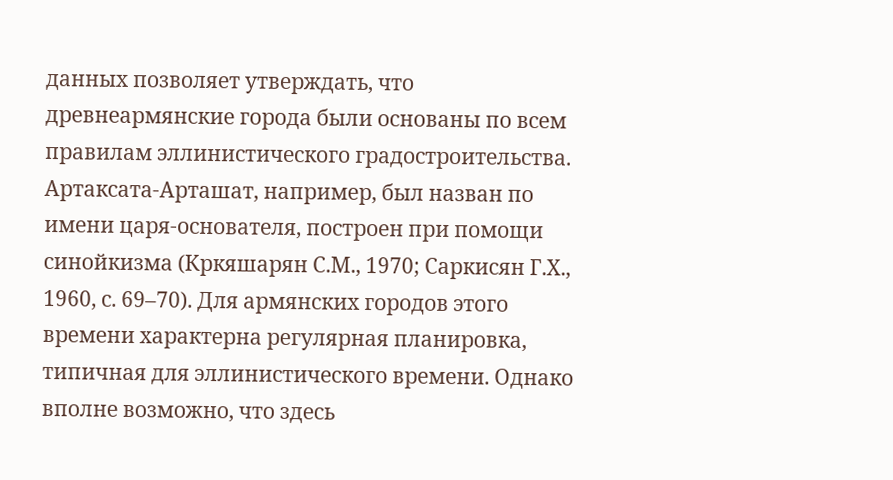данных позволяет утверждать, что древнеармянские города были основаны по всем правилам эллинистического градостроительства. Артаксата-Арташат, например, был назван по имени царя-основателя, построен при помощи синойкизма (Кркяшарян С.М., 1970; Саркисян Г.Х., 1960, с. 69–70). Для армянских городов этого времени характерна регулярная планировка, типичная для эллинистического времени. Однако вполне возможно, что здесь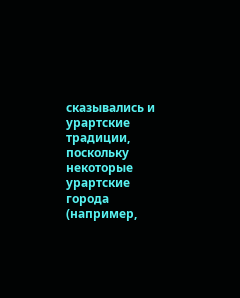сказывались и урартские традиции, поскольку некоторые урартские города (например,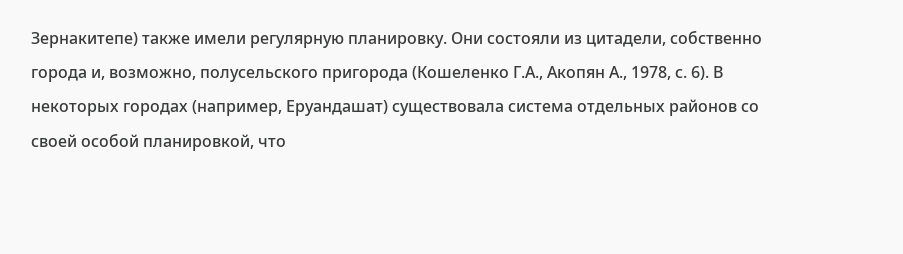Зернакитепе) также имели регулярную планировку. Они состояли из цитадели, собственно города и, возможно, полусельского пригорода (Кошеленко Г.А., Акопян А., 1978, с. 6). В некоторых городах (например, Еруандашат) существовала система отдельных районов со своей особой планировкой, что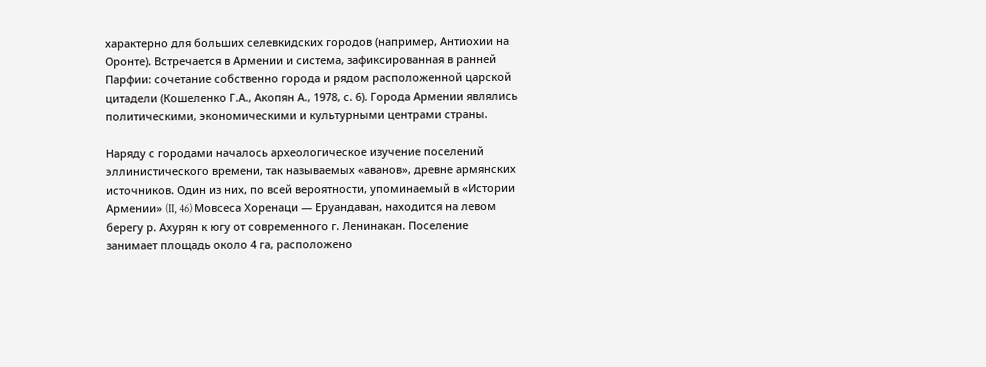характерно для больших селевкидских городов (например, Антиохии на Оронте). Встречается в Армении и система, зафиксированная в ранней Парфии: сочетание собственно города и рядом расположенной царской цитадели (Кошеленко Г.А., Акопян А., 1978, с. 6). Города Армении являлись политическими, экономическими и культурными центрами страны.

Наряду с городами началось археологическое изучение поселений эллинистического времени, так называемых «аванов», древне армянских источников. Один из них, по всей вероятности, упоминаемый в «Истории Армении» (II, 46) Мовсеса Хоренаци — Еруандаван, находится на левом берегу р. Ахурян к югу от современного г. Ленинакан. Поселение занимает площадь около 4 га, расположено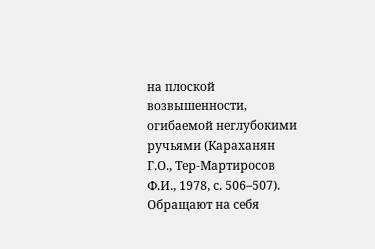на плоской возвышенности, огибаемой неглубокими ручьями (Караханян Г.О., Тер-Мартиросов Ф.И., 1978, с. 506–507). Обращают на себя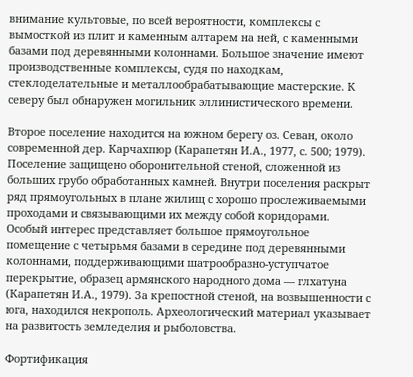внимание культовые, по всей вероятности, комплексы с вымосткой из плит и каменным алтарем на ней, с каменными базами под деревянными колоннами. Большое значение имеют производственные комплексы, судя по находкам, стеклоделательные и металлообрабатывающие мастерские. К северу был обнаружен могильник эллинистического времени.

Второе поселение находится на южном берегу оз. Севан, около современной дер. Карчахпюр (Карапетян И.А., 1977, с. 500; 1979). Поселение защищено оборонительной стеной, сложенной из больших грубо обработанных камней. Внутри поселения раскрыт ряд прямоугольных в плане жилищ с хорошо прослеживаемыми проходами и связывающими их между собой коридорами. Особый интерес представляет большое прямоугольное помещение с четырьмя базами в середине под деревянными колоннами, поддерживающими шатрообразно-уступчатое перекрытие, образец армянского народного дома — глхатуна (Карапетян И.А., 1979). За крепостной стеной, на возвышенности с юга, находился некрополь. Археологический материал указывает на развитость земледелия и рыболовства.

Фортификация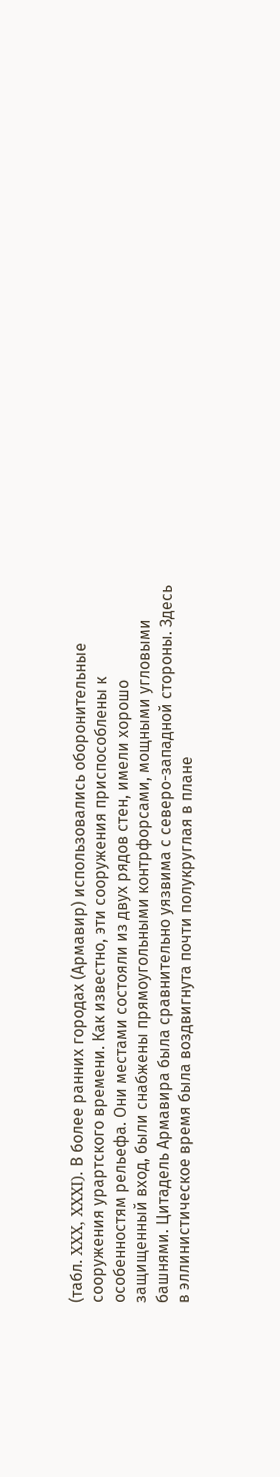(табл. XXX, XXXI). В более ранних городах (Армавир) использовались оборонительные сооружения урартского времени. Как известно, эти сооружения приспособлены к особенностям рельефа. Они местами состояли из двух рядов стен, имели хорошо защищенный вход, были снабжены прямоугольными контрфорсами, мощными угловыми башнями. Цитадель Армавира была сравнительно уязвима с северо-западной стороны. Здесь в эллинистическое время была воздвигнута почти полукруглая в плане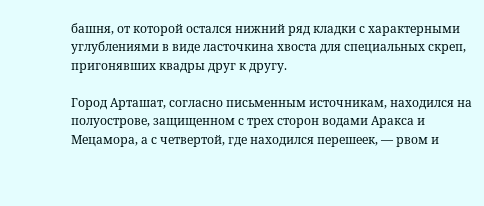башня, от которой остался нижний ряд кладки с характерными углублениями в виде ласточкина хвоста для специальных скреп, пригонявших квадры друг к другу.

Город Арташат, согласно письменным источникам, находился на полуострове, защищенном с трех сторон водами Аракса и Мецамора, а с четвертой, где находился перешеек, — рвом и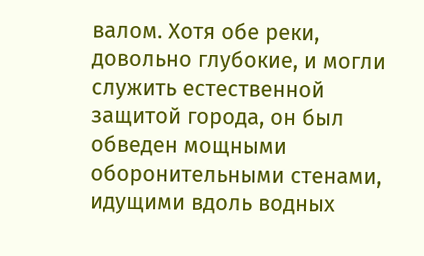валом. Хотя обе реки, довольно глубокие, и могли служить естественной защитой города, он был обведен мощными оборонительными стенами, идущими вдоль водных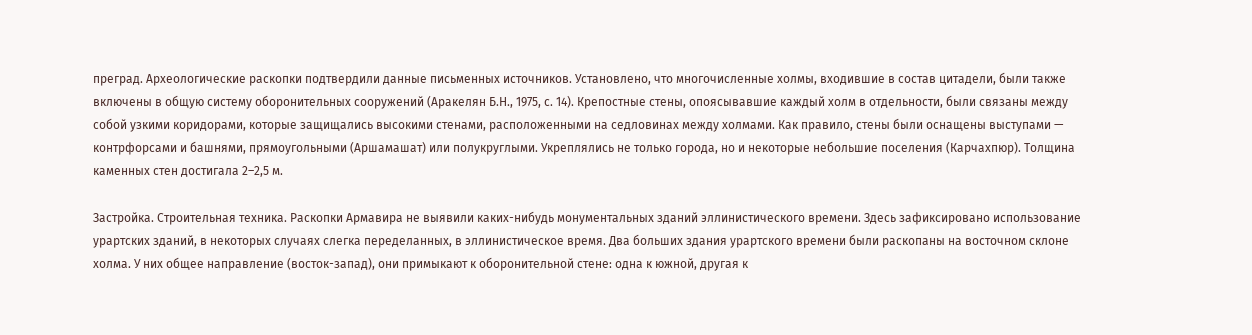преград. Археологические раскопки подтвердили данные письменных источников. Установлено, что многочисленные холмы, входившие в состав цитадели, были также включены в общую систему оборонительных сооружений (Аракелян Б.Н., 1975, с. 14). Крепостные стены, опоясывавшие каждый холм в отдельности, были связаны между собой узкими коридорами, которые защищались высокими стенами, расположенными на седловинах между холмами. Как правило, стены были оснащены выступами — контрфорсами и башнями, прямоугольными (Аршамашат) или полукруглыми. Укреплялись не только города, но и некоторые небольшие поселения (Карчахпюр). Толщина каменных стен достигала 2–2,5 м.

Застройка. Строительная техника. Раскопки Армавира не выявили каких-нибудь монументальных зданий эллинистического времени. Здесь зафиксировано использование урартских зданий, в некоторых случаях слегка переделанных, в эллинистическое время. Два больших здания урартского времени были раскопаны на восточном склоне холма. У них общее направление (восток-запад), они примыкают к оборонительной стене: одна к южной, другая к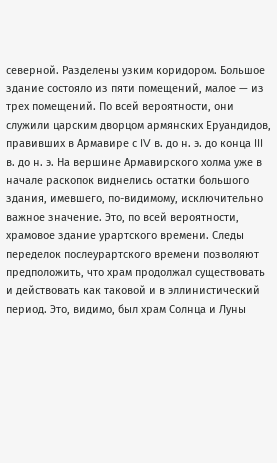северной. Разделены узким коридором. Большое здание состояло из пяти помещений, малое — из трех помещений. По всей вероятности, они служили царским дворцом армянских Еруандидов, правивших в Армавире с IV в. до н. э. до конца III в. до н. э. На вершине Армавирского холма уже в начале раскопок виднелись остатки большого здания, имевшего, по-видимому, исключительно важное значение. Это, по всей вероятности, храмовое здание урартского времени. Следы переделок послеурартского времени позволяют предположить, что храм продолжал существовать и действовать как таковой и в эллинистический период. Это, видимо, был храм Солнца и Луны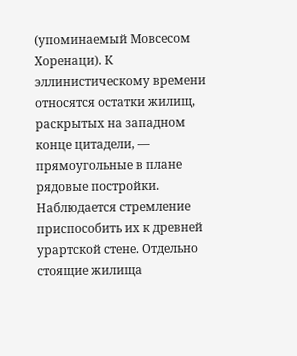(упоминаемый Мовсесом Хоренаци). К эллинистическому времени относятся остатки жилищ, раскрытых на западном конце цитадели, — прямоугольные в плане рядовые постройки. Наблюдается стремление приспособить их к древней урартской стене. Отдельно стоящие жилища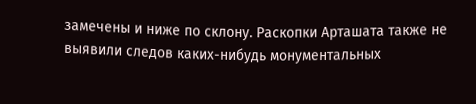замечены и ниже по склону. Раскопки Арташата также не выявили следов каких-нибудь монументальных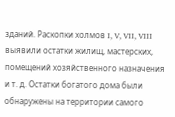зданий. Раскопки холмов I, V, VII, VIII выявили остатки жилищ, мастерских, помещений хозяйственного назначения и т. д. Остатки богатого дома были обнаружены на территории самого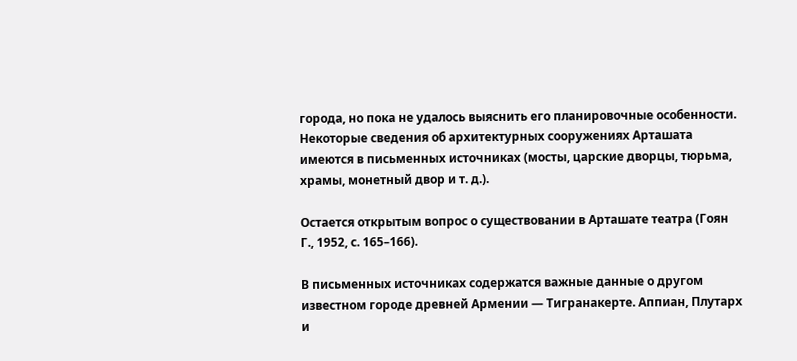города, но пока не удалось выяснить его планировочные особенности. Некоторые сведения об архитектурных сооружениях Арташата имеются в письменных источниках (мосты, царские дворцы, тюрьма, храмы, монетный двор и т. д.).

Остается открытым вопрос о существовании в Арташате театра (Гоян Г., 1952, с. 165–166).

В письменных источниках содержатся важные данные о другом известном городе древней Армении — Тигранакерте. Аппиан, Плутарх и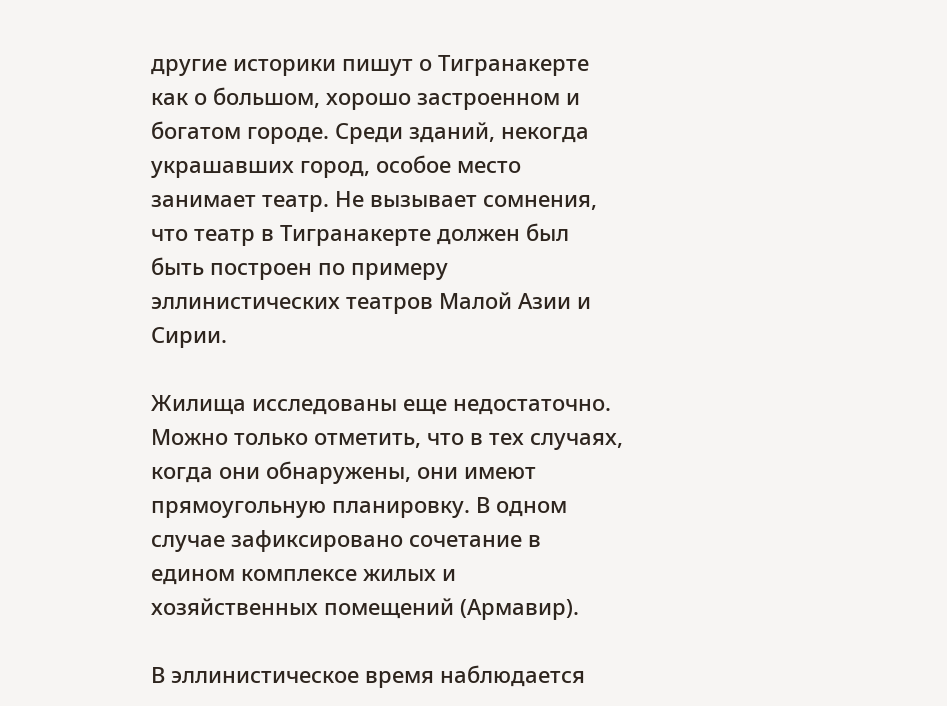другие историки пишут о Тигранакерте как о большом, хорошо застроенном и богатом городе. Среди зданий, некогда украшавших город, особое место занимает театр. Не вызывает сомнения, что театр в Тигранакерте должен был быть построен по примеру эллинистических театров Малой Азии и Сирии.

Жилища исследованы еще недостаточно. Можно только отметить, что в тех случаях, когда они обнаружены, они имеют прямоугольную планировку. В одном случае зафиксировано сочетание в едином комплексе жилых и хозяйственных помещений (Армавир).

В эллинистическое время наблюдается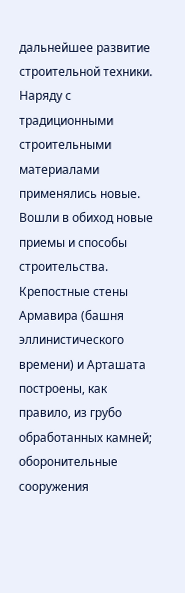дальнейшее развитие строительной техники. Наряду с традиционными строительными материалами применялись новые. Вошли в обиход новые приемы и способы строительства. Крепостные стены Армавира (башня эллинистического времени) и Арташата построены, как правило, из грубо обработанных камней; оборонительные сооружения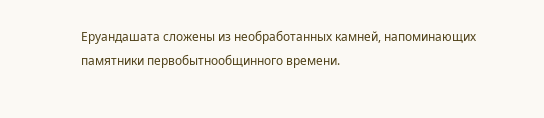Еруандашата сложены из необработанных камней, напоминающих памятники первобытнообщинного времени.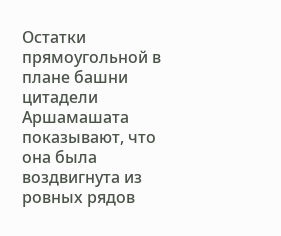Остатки прямоугольной в плане башни цитадели Аршамашата показывают, что она была воздвигнута из ровных рядов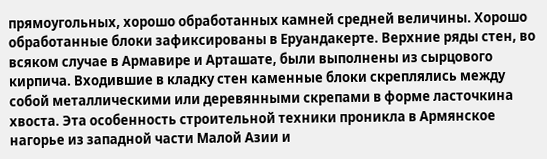прямоугольных, хорошо обработанных камней средней величины. Хорошо обработанные блоки зафиксированы в Еруандакерте. Верхние ряды стен, во всяком случае в Армавире и Арташате, были выполнены из сырцового кирпича. Входившие в кладку стен каменные блоки скреплялись между собой металлическими или деревянными скрепами в форме ласточкина хвоста. Эта особенность строительной техники проникла в Армянское нагорье из западной части Малой Азии и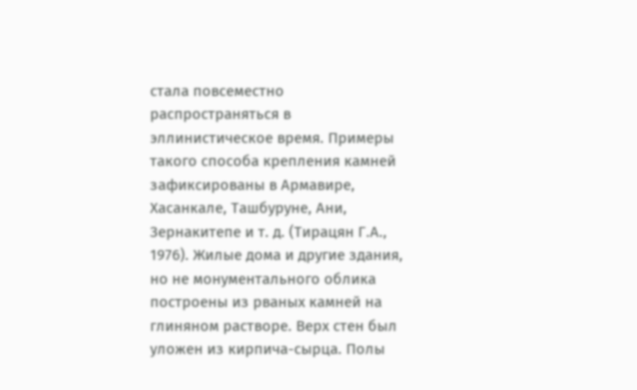стала повсеместно распространяться в эллинистическое время. Примеры такого способа крепления камней зафиксированы в Армавире, Хасанкале, Ташбуруне, Ани, Зернакитепе и т. д. (Тирацян Г.А., 1976). Жилые дома и другие здания, но не монументального облика построены из рваных камней на глиняном растворе. Верх стен был уложен из кирпича-сырца. Полы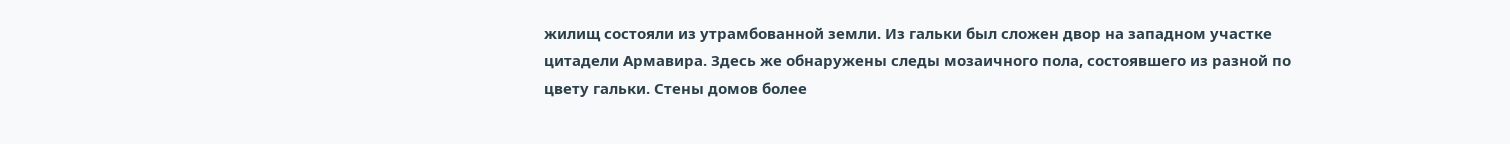жилищ состояли из утрамбованной земли. Из гальки был сложен двор на западном участке цитадели Армавира. Здесь же обнаружены следы мозаичного пола, состоявшего из разной по цвету гальки. Стены домов более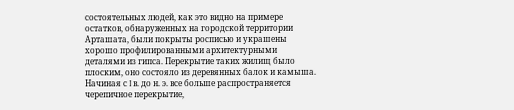состоятельных людей, как это видно на примере остатков, обнаруженных на городской территории Арташата, были покрыты росписью и украшены хорошо профилированными архитектурными деталями из гипса. Перекрытие таких жилищ было плоским, оно состояло из деревянных балок и камыша. Начиная с I в. до н. э. все больше распространяется черепичное перекрытие,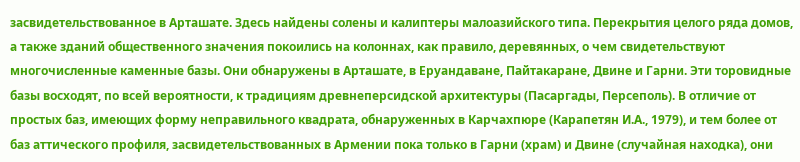засвидетельствованное в Арташате. Здесь найдены солены и калиптеры малоазийского типа. Перекрытия целого ряда домов, а также зданий общественного значения покоились на колоннах, как правило, деревянных, о чем свидетельствуют многочисленные каменные базы. Они обнаружены в Арташате, в Еруандаване, Пайтакаране, Двине и Гарни. Эти торовидные базы восходят, по всей вероятности, к традициям древнеперсидской архитектуры (Пасаргады, Персеполь). В отличие от простых баз, имеющих форму неправильного квадрата, обнаруженных в Карчахпюре (Карапетян И.А., 1979), и тем более от баз аттического профиля, засвидетельствованных в Армении пока только в Гарни (храм) и Двине (случайная находка), они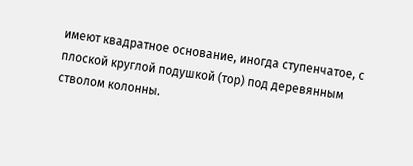имеют квадратное основание, иногда ступенчатое, с плоской круглой подушкой (тор) под деревянным стволом колонны.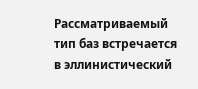Рассматриваемый тип баз встречается в эллинистический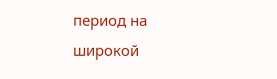период на широкой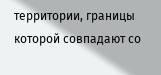территории, границы которой совпадают со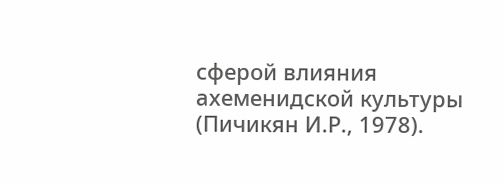сферой влияния ахеменидской культуры (Пичикян И.Р., 1978).